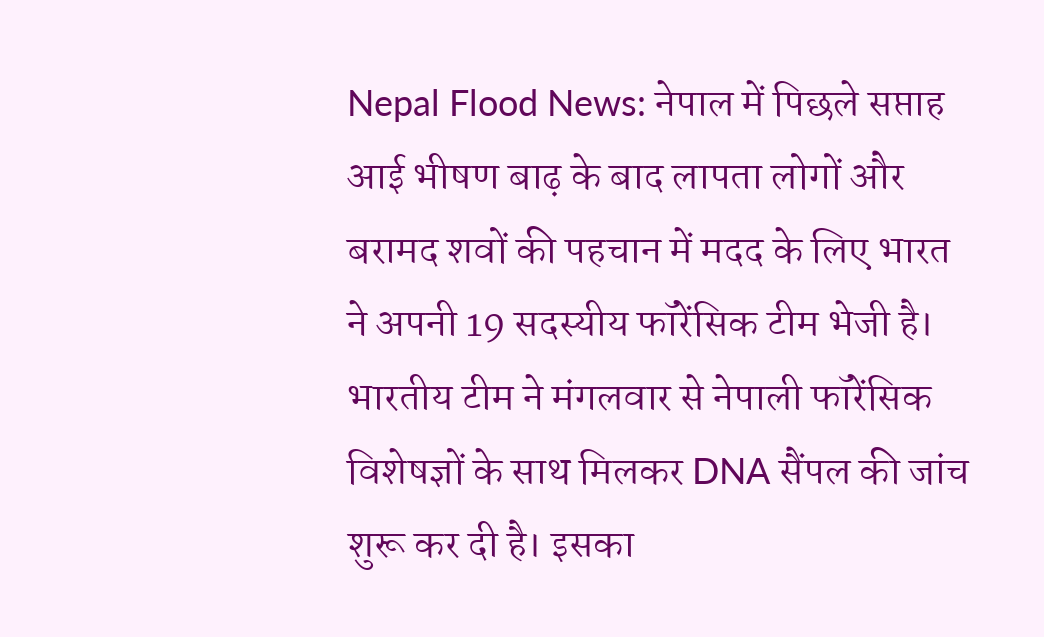Nepal Flood News: नेपाल में पिछले सप्ताह आई भीषण बाढ़ के बाद लापता लोगों और बरामद शवों की पहचान में मदद के लिए भारत ने अपनी 19 सदस्यीय फॉरेंसिक टीम भेजी है। भारतीय टीम ने मंगलवार से नेपाली फॉरेंसिक विशेषज्ञों के साथ मिलकर DNA सैंपल की जांच शुरू कर दी है। इसका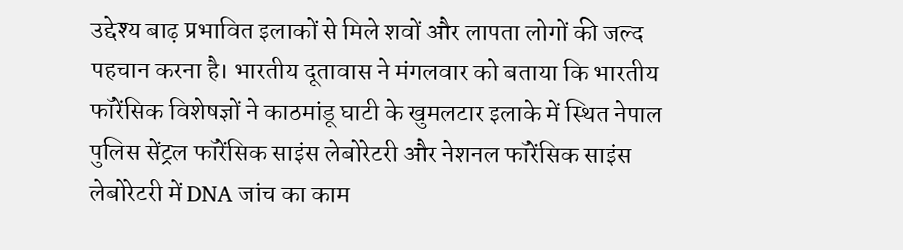उद्देश्य बाढ़ प्रभावित इलाकों से मिले शवों और लापता लोगों की जल्द पहचान करना है। भारतीय दूतावास ने मंगलवार को बताया कि भारतीय फॉरेंसिक विशेषज्ञों ने काठमांडू घाटी के खुमलटार इलाके में स्थित नेपाल पुलिस सेंट्रल फॉरेंसिक साइंस लेबोरेटरी और नेशनल फॉरेंसिक साइंस लेबोरेटरी में DNA जांच का काम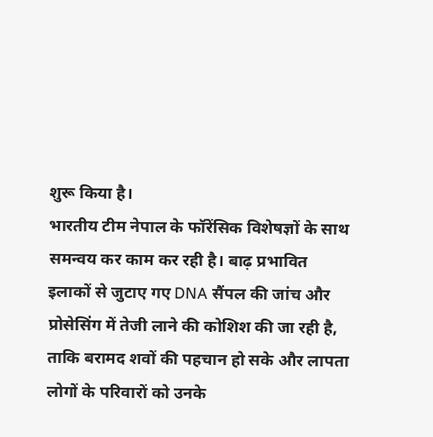शुरू किया है।
भारतीय टीम नेपाल के फॉरेंसिक विशेषज्ञों के साथ समन्वय कर काम कर रही है। बाढ़ प्रभावित इलाकों से जुटाए गए DNA सैंपल की जांच और प्रोसेसिंग में तेजी लाने की कोशिश की जा रही है, ताकि बरामद शवों की पहचान हो सके और लापता लोगों के परिवारों को उनके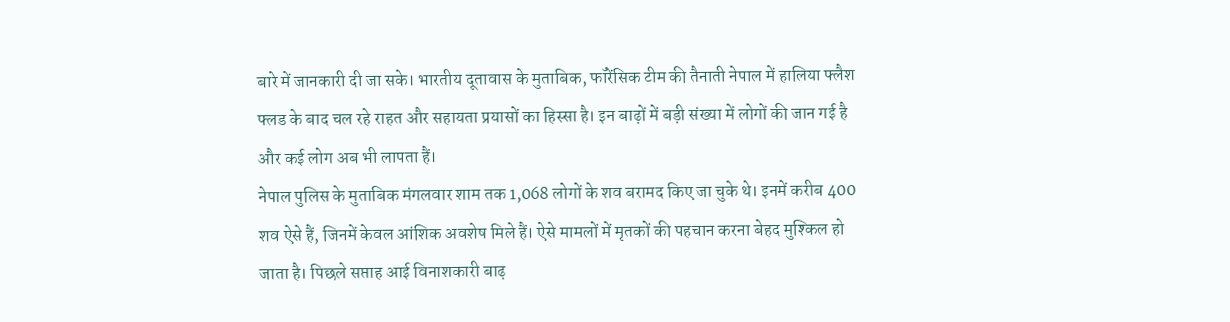बारे में जानकारी दी जा सके। भारतीय दूतावास के मुताबिक, फॉरेंसिक टीम की तैनाती नेपाल में हालिया फ्लैश फ्लड के बाद चल रहे राहत और सहायता प्रयासों का हिस्सा है। इन बाढ़ों में बड़ी संख्या में लोगों की जान गई है और कई लोग अब भी लापता हैं।
नेपाल पुलिस के मुताबिक मंगलवार शाम तक 1,068 लोगों के शव बरामद किए जा चुके थे। इनमें करीब 400 शव ऐसे हैं, जिनमें केवल आंशिक अवशेष मिले हैं। ऐसे मामलों में मृतकों की पहचान करना बेहद मुश्किल हो जाता है। पिछले सप्ताह आई विनाशकारी बाढ़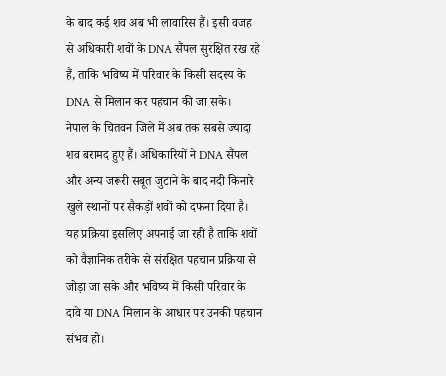के बाद कई शव अब भी लावारिस हैं। इसी वजह से अधिकारी शवों के DNA सैंपल सुरक्षित रख रहे हैं, ताकि भविष्य में परिवार के किसी सदस्य के DNA से मिलान कर पहचान की जा सके।
नेपाल के चितवन जिले में अब तक सबसे ज्यादा शव बरामद हुए हैं। अधिकारियों ने DNA सैंपल और अन्य जरूरी सबूत जुटाने के बाद नदी किनारे खुले स्थानों पर सैकड़ों शवों को दफना दिया है। यह प्रक्रिया इसलिए अपनाई जा रही है ताकि शवों को वैज्ञानिक तरीके से संरक्षित पहचान प्रक्रिया से जोड़ा जा सके और भविष्य में किसी परिवार के दावे या DNA मिलान के आधार पर उनकी पहचान संभव हो।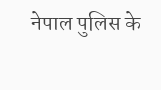नेपाल पुलिस के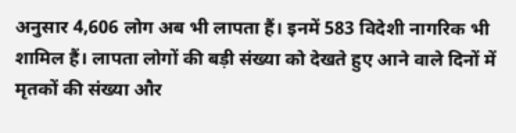अनुसार 4,606 लोग अब भी लापता हैं। इनमें 583 विदेशी नागरिक भी शामिल हैं। लापता लोगों की बड़ी संख्या को देखते हुए आने वाले दिनों में मृतकों की संख्या और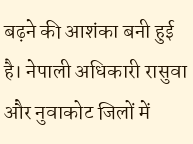बढ़ने की आशंका बनी हुई है। नेपाली अधिकारी रासुवा और नुवाकोट जिलों में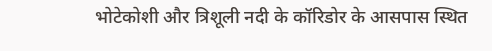भोटेकोशी और त्रिशूली नदी के कॉरिडोर के आसपास स्थित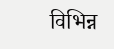विभिन्न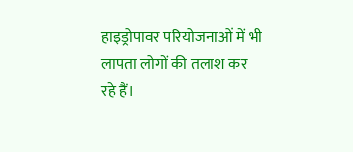हाइड्रोपावर परियोजनाओं में भी लापता लोगों की तलाश कर रहे हैं।